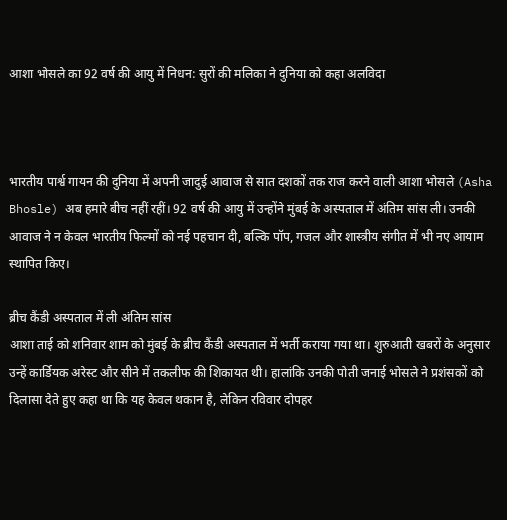आशा भोसले का 92 वर्ष की आयु में निधन: सुरों की मलिका ने दुनिया को कहा अलविदा



भारतीय पार्श्व गायन की दुनिया में अपनी जादुई आवाज से सात दशकों तक राज करने वाली आशा भोसले (Asha Bhosle) अब हमारे बीच नहीं रहीं। 92 वर्ष की आयु में उन्होंने मुंबई के अस्पताल में अंतिम सांस ली। उनकी आवाज ने न केवल भारतीय फिल्मों को नई पहचान दी, बल्कि पॉप, गजल और शास्त्रीय संगीत में भी नए आयाम स्थापित किए।

ब्रीच कैंडी अस्पताल में ली अंतिम सांस
आशा ताई को शनिवार शाम को मुंबई के ब्रीच कैंडी अस्पताल में भर्ती कराया गया था। शुरुआती खबरों के अनुसार उन्हें कार्डियक अरेस्ट और सीने में तकलीफ की शिकायत थी। हालांकि उनकी पोती जनाई भोसले ने प्रशंसकों को दिलासा देते हुए कहा था कि यह केवल थकान है, लेकिन रविवार दोपहर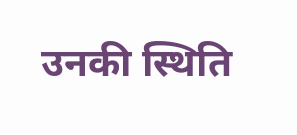उनकी स्थिति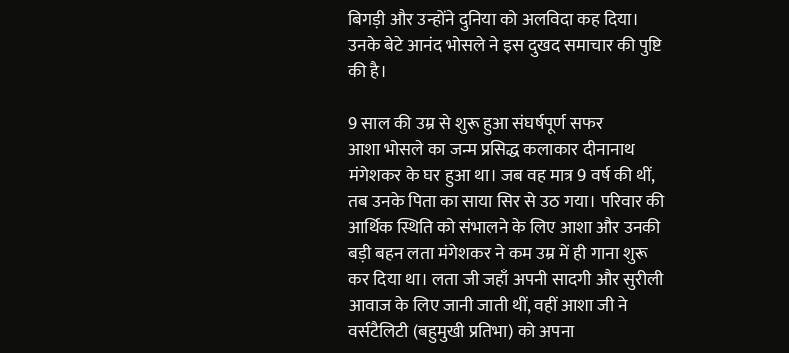बिगड़ी और उन्होंने दुनिया को अलविदा कह दिया। उनके बेटे आनंद भोसले ने इस दुखद समाचार की पुष्टि की है।

9 साल की उम्र से शुरू हुआ संघर्षपूर्ण सफर
आशा भोसले का जन्म प्रसिद्ध कलाकार दीनानाथ मंगेशकर के घर हुआ था। जब वह मात्र 9 वर्ष की थीं, तब उनके पिता का साया सिर से उठ गया। परिवार की आर्थिक स्थिति को संभालने के लिए आशा और उनकी बड़ी बहन लता मंगेशकर ने कम उम्र में ही गाना शुरू कर दिया था। लता जी जहाँ अपनी सादगी और सुरीली आवाज के लिए जानी जाती थीं, वहीं आशा जी ने वर्सटैलिटी (बहुमुखी प्रतिभा) को अपना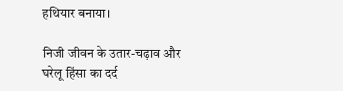हथियार बनाया।

निजी जीवन के उतार-चढ़ाव और घरेलू हिंसा का दर्द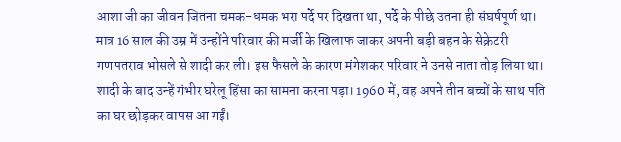आशा जी का जीवन जितना चमक-धमक भरा पर्दे पर दिखता था, पर्दे के पीछे उतना ही संघर्षपूर्ण था। मात्र 16 साल की उम्र में उन्होंने परिवार की मर्जी के खिलाफ जाकर अपनी बड़ी बहन के सेक्रेटरी गणपतराव भोसले से शादी कर ली। इस फैसले के कारण मंगेशकर परिवार ने उनसे नाता तोड़ लिया था। शादी के बाद उन्हें गंभीर घरेलू हिंसा का सामना करना पड़ा। 1960 में, वह अपने तीन बच्चों के साथ पति का घर छोड़कर वापस आ गईं।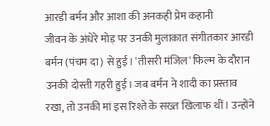आरडी बर्मन और आशा की अनकही प्रेम कहानी
जीवन के अंधेरे मोड़ पर उनकी मुलाकात संगीतकार आरडी बर्मन (पंचम दा) से हुई। 'तीसरी मंजिल' फिल्म के दौरान उनकी दोस्ती गहरी हुई। जब बर्मन ने शादी का प्रस्ताव रखा, तो उनकी मां इस रिश्ते के सख्त खिलाफ थीं। उन्होंने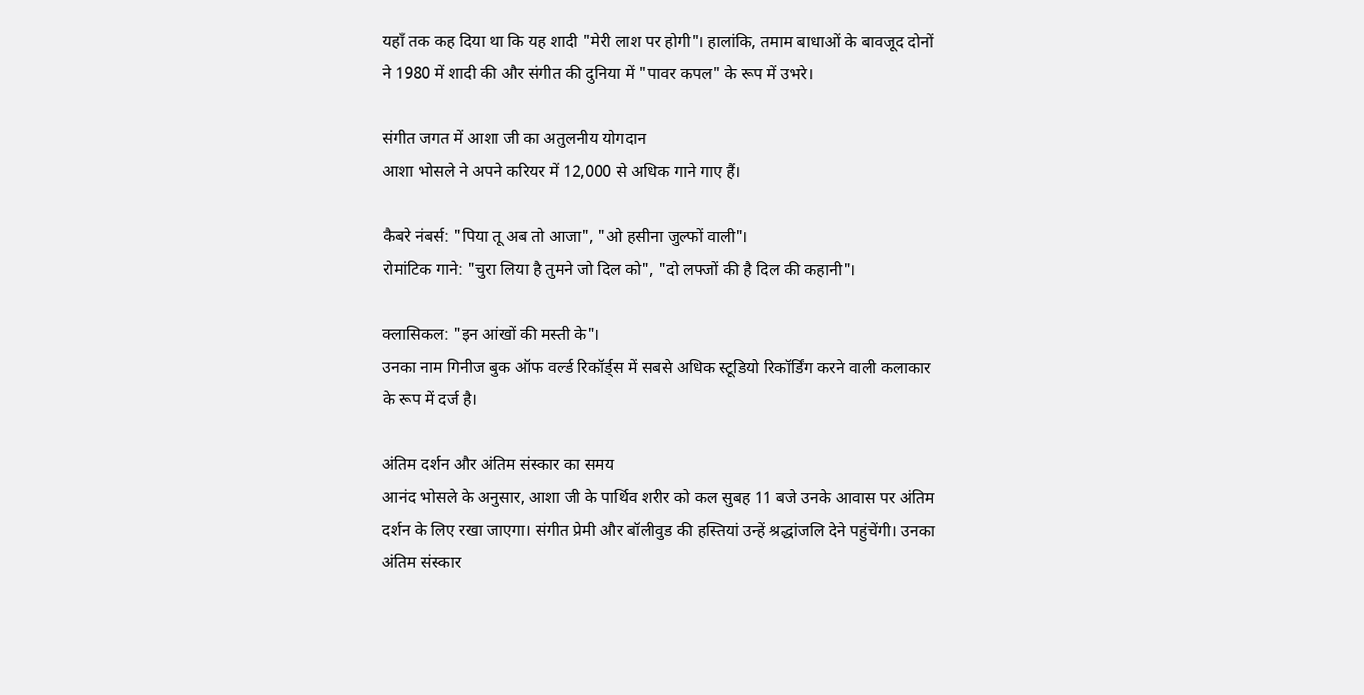यहाँ तक कह दिया था कि यह शादी "मेरी लाश पर होगी"। हालांकि, तमाम बाधाओं के बावजूद दोनों ने 1980 में शादी की और संगीत की दुनिया में "पावर कपल" के रूप में उभरे।

संगीत जगत में आशा जी का अतुलनीय योगदान
आशा भोसले ने अपने करियर में 12,000 से अधिक गाने गाए हैं।

कैबरे नंबर्स: "पिया तू अब तो आजा", "ओ हसीना जुल्फों वाली"।
रोमांटिक गाने: "चुरा लिया है तुमने जो दिल को", "दो लफ्जों की है दिल की कहानी"।

क्लासिकल: "इन आंखों की मस्ती के"।
उनका नाम गिनीज बुक ऑफ वर्ल्ड रिकॉर्ड्स में सबसे अधिक स्टूडियो रिकॉर्डिंग करने वाली कलाकार के रूप में दर्ज है।

अंतिम दर्शन और अंतिम संस्कार का समय
आनंद भोसले के अनुसार, आशा जी के पार्थिव शरीर को कल सुबह 11 बजे उनके आवास पर अंतिम दर्शन के लिए रखा जाएगा। संगीत प्रेमी और बॉलीवुड की हस्तियां उन्हें श्रद्धांजलि देने पहुंचेंगी। उनका अंतिम संस्कार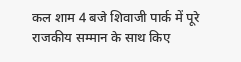कल शाम 4 बजे शिवाजी पार्क में पूरे राजकीय सम्मान के साथ किए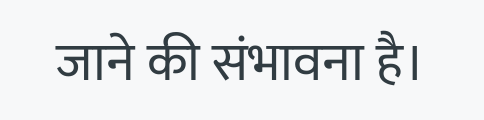जाने की संभावना है।